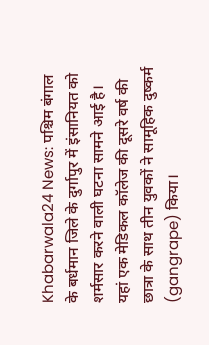Khabarwala24 News: पश्चिम बंगाल के बर्धमान जिले के दुर्गापुर में इंसानियत को शर्मसार करने वाली घटना सामने आई है। यहां एक मेडिकल कॉलेज की दूसरे वर्ष की छात्रा के साथ तीन युवकों ने सामूहिक दुष्कर्म (gangrape) किया।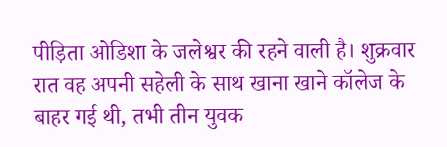पीड़िता ओडिशा के जलेश्वर की रहने वाली है। शुक्रवार रात वह अपनी सहेली के साथ खाना खाने कॉलेज के बाहर गई थी, तभी तीन युवक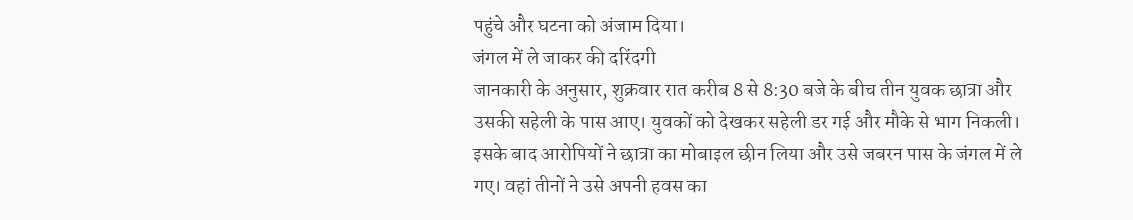पहुंचे और घटना को अंजाम दिया।
जंगल में ले जाकर की दरिंदगी
जानकारी के अनुसार, शुक्रवार रात करीब 8 से 8:30 बजे के बीच तीन युवक छात्रा और उसकी सहेली के पास आए। युवकों को देखकर सहेली डर गई और मौके से भाग निकली। इसके बाद आरोपियों ने छात्रा का मोबाइल छीन लिया और उसे जबरन पास के जंगल में ले गए। वहां तीनों ने उसे अपनी हवस का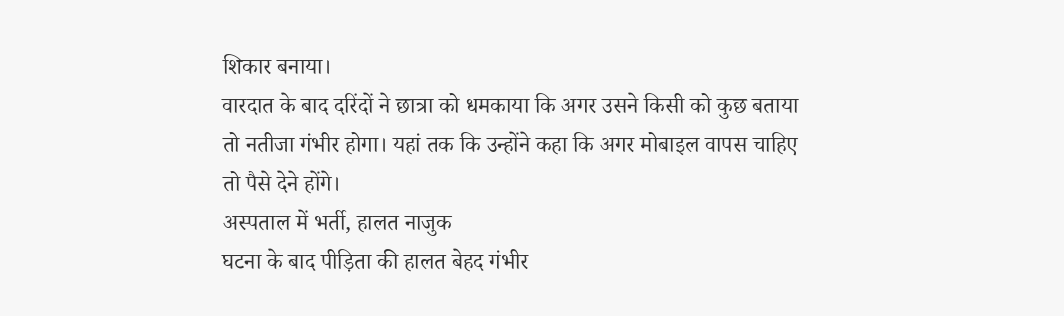शिकार बनाया।
वारदात के बाद दरिंदों ने छात्रा को धमकाया कि अगर उसने किसी को कुछ बताया तो नतीजा गंभीर होगा। यहां तक कि उन्होंने कहा कि अगर मोबाइल वापस चाहिए तो पैसे देने होंगे।
अस्पताल में भर्ती, हालत नाजुक
घटना के बाद पीड़िता की हालत बेहद गंभीर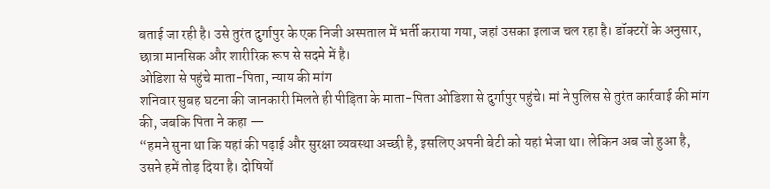बताई जा रही है। उसे तुरंत दुर्गापुर के एक निजी अस्पताल में भर्ती कराया गया, जहां उसका इलाज चल रहा है। डॉक्टरों के अनुसार, छात्रा मानसिक और शारीरिक रूप से सदमे में है।
ओडिशा से पहुंचे माता-पिता, न्याय की मांग
शनिवार सुबह घटना की जानकारी मिलते ही पीड़िता के माता-पिता ओडिशा से दुर्गापुर पहुंचे। मां ने पुलिस से तुरंत कार्रवाई की मांग की, जबकि पिता ने कहा —
“हमने सुना था कि यहां की पढ़ाई और सुरक्षा व्यवस्था अच्छी है, इसलिए अपनी बेटी को यहां भेजा था। लेकिन अब जो हुआ है, उसने हमें तोड़ दिया है। दोषियों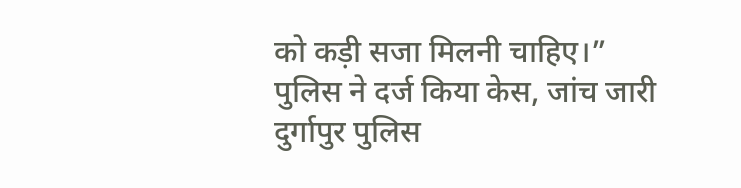को कड़ी सजा मिलनी चाहिए।”
पुलिस ने दर्ज किया केस, जांच जारी
दुर्गापुर पुलिस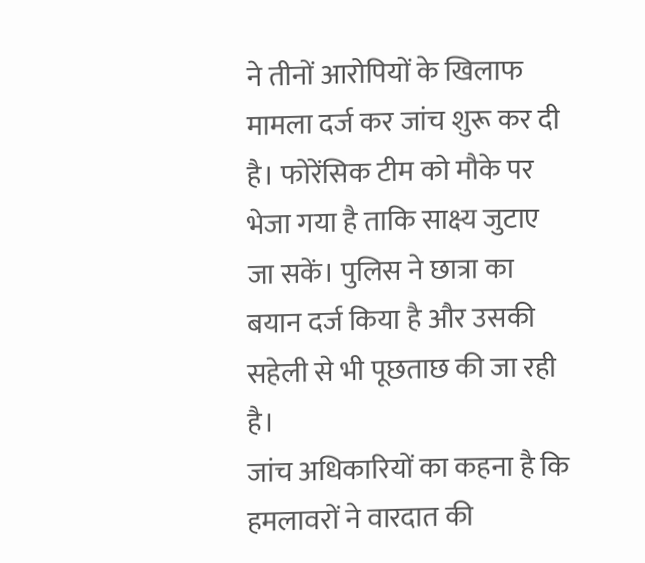ने तीनों आरोपियों के खिलाफ मामला दर्ज कर जांच शुरू कर दी है। फोरेंसिक टीम को मौके पर भेजा गया है ताकि साक्ष्य जुटाए जा सकें। पुलिस ने छात्रा का बयान दर्ज किया है और उसकी सहेली से भी पूछताछ की जा रही है।
जांच अधिकारियों का कहना है कि हमलावरों ने वारदात की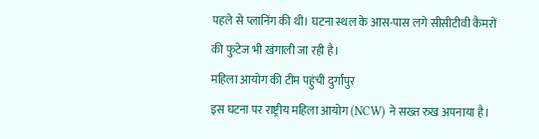पहले से प्लानिंग की थी। घटना स्थल के आस-पास लगे सीसीटीवी कैमरों की फुटेज भी खंगाली जा रही है।
महिला आयोग की टीम पहुंची दुर्गापुर
इस घटना पर राष्ट्रीय महिला आयोग (NCW) ने सख्त रुख अपनाया है।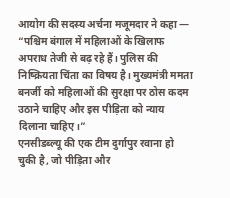आयोग की सदस्य अर्चना मजूमदार ने कहा —
“पश्चिम बंगाल में महिलाओं के खिलाफ अपराध तेजी से बढ़ रहे हैं। पुलिस की निष्क्रियता चिंता का विषय है। मुख्यमंत्री ममता बनर्जी को महिलाओं की सुरक्षा पर ठोस कदम उठाने चाहिए और इस पीड़िता को न्याय दिलाना चाहिए।”
एनसीडब्ल्यू की एक टीम दुर्गापुर रवाना हो चुकी है, जो पीड़िता और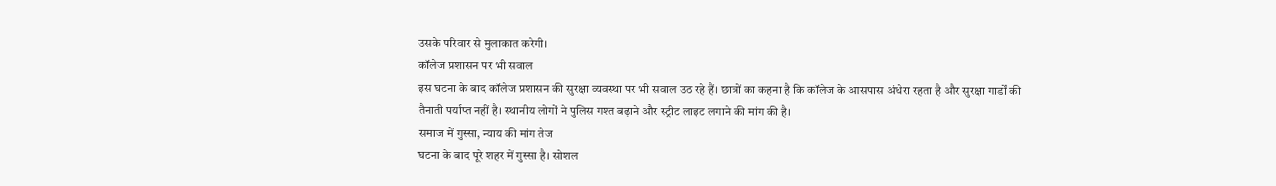उसके परिवार से मुलाकात करेगी।
कॉलेज प्रशासन पर भी सवाल
इस घटना के बाद कॉलेज प्रशासन की सुरक्षा व्यवस्था पर भी सवाल उठ रहे हैं। छात्रों का कहना है कि कॉलेज के आसपास अंधेरा रहता है और सुरक्षा गार्डों की तैनाती पर्याप्त नहीं है। स्थानीय लोगों ने पुलिस गश्त बढ़ाने और स्ट्रीट लाइट लगाने की मांग की है।
समाज में गुस्सा, न्याय की मांग तेज
घटना के बाद पूरे शहर में गुस्सा है। सोशल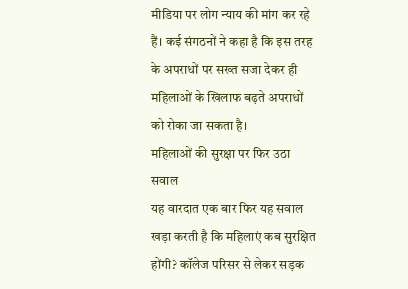मीडिया पर लोग न्याय की मांग कर रहे हैं। कई संगठनों ने कहा है कि इस तरह के अपराधों पर सख्त सजा देकर ही महिलाओं के खिलाफ बढ़ते अपराधों को रोका जा सकता है।
महिलाओं की सुरक्षा पर फिर उठा सवाल
यह वारदात एक बार फिर यह सवाल खड़ा करती है कि महिलाएं कब सुरक्षित होंगी? कॉलेज परिसर से लेकर सड़क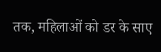तक, महिलाओं को डर के साए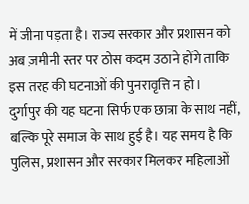में जीना पड़ता है। राज्य सरकार और प्रशासन को अब ज़मीनी स्तर पर ठोस कदम उठाने होंगे ताकि इस तरह की घटनाओं की पुनरावृत्ति न हो।
दुर्गापुर की यह घटना सिर्फ एक छात्रा के साथ नहीं, बल्कि पूरे समाज के साथ हुई है। यह समय है कि पुलिस, प्रशासन और सरकार मिलकर महिलाओं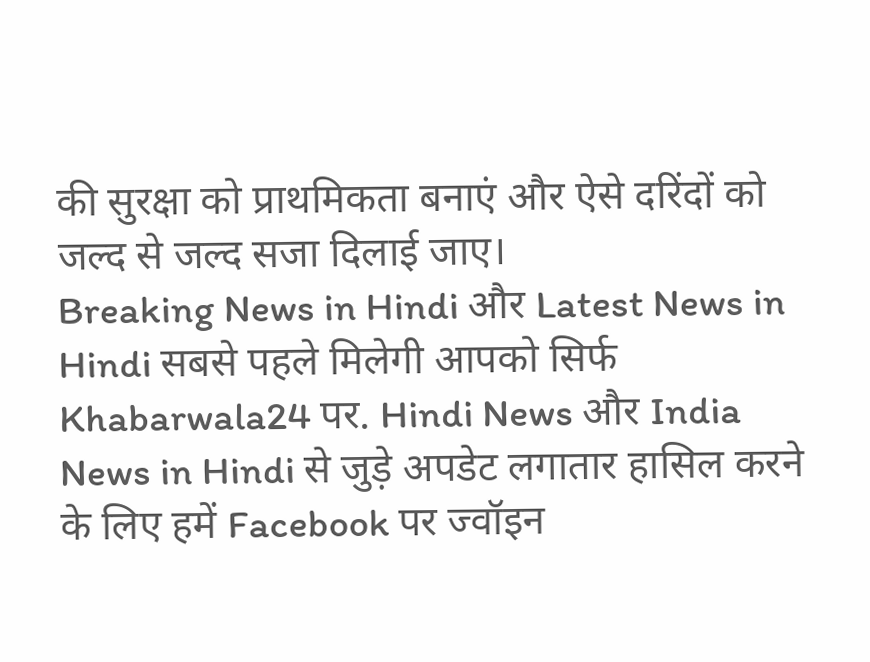की सुरक्षा को प्राथमिकता बनाएं और ऐसे दरिंदों को जल्द से जल्द सजा दिलाई जाए।
Breaking News in Hindi और Latest News in Hindi सबसे पहले मिलेगी आपको सिर्फ Khabarwala24 पर. Hindi News और India News in Hindi से जुड़े अपडेट लगातार हासिल करने के लिए हमें Facebook पर ज्वॉइन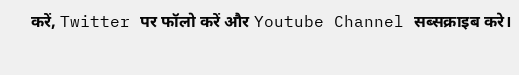करें, Twitter पर फॉलो करें और Youtube Channel सब्सक्राइब करे।